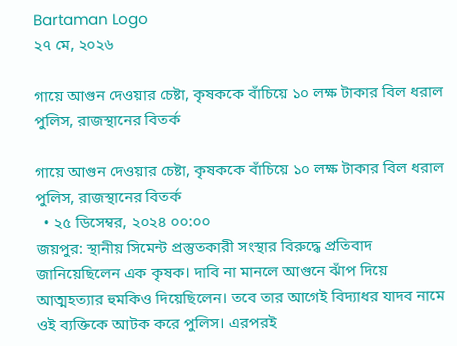Bartaman Logo
২৭ মে, ২০২৬

গায়ে আগুন দেওয়ার চেষ্টা, কৃষককে বাঁচিয়ে ১০ লক্ষ টাকার বিল ধরাল পুলিস, রাজস্থানের বিতর্ক

গায়ে আগুন দেওয়ার চেষ্টা, কৃষককে বাঁচিয়ে ১০ লক্ষ টাকার বিল ধরাল পুলিস, রাজস্থানের বিতর্ক
  • ২৫ ডিসেম্বর, ২০২৪ ০০:০০
জয়পুর: স্থানীয় সিমেন্ট প্রস্তুতকারী সংস্থার বিরুদ্ধে প্রতিবাদ জানিয়েছিলেন এক কৃষক। দাবি না মানলে আগুনে ঝাঁপ দিয়ে আত্মহত্যার হুমকিও দিয়েছিলেন। তবে তার আগেই বিদ্যাধর যাদব নামে ওই ব্যক্তিকে আটক করে পুলিস। এরপরই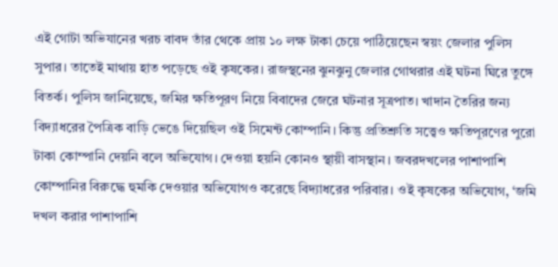এই গোটা অভিযানের খরচ বাবদ তাঁর থেকে প্রায় ১০ লক্ষ টাকা চেয়ে পাঠিয়েছেন স্বয়ং জেলার পুলিস সুপার। তাতেই মাথায় হাত পড়েছে ওই কৃষকের। রাজস্থনের ঝুনঝুনু জেলার গোথরার এই ঘটনা ঘিরে তুঙ্গে বিতর্ক। পুলিস জানিয়েছে, জমির ক্ষতিপূরণ নিয়ে বিবাদের জেরে ঘটনার সূত্রপাত। খাদান তৈরির জন্য বিদ্যাধরের পৈত্রিক বাড়ি ভেঙে দিয়েছিল ওই সিমেন্ট কোম্পানি। কিন্তু প্রতিশ্রুতি সত্ত্বেও ক্ষতিপূরণের পুরো টাকা কোম্পানি দেয়নি বলে অভিযোগ। দেওয়া হয়নি কোনও স্থায়ী বাসস্থান। জবরদখলের পাশাপাশি কোম্পানির বিরুদ্ধে হুমকি দেওয়ার অভিযোগও করেছে বিদ্যাধরের পরিবার। ওই কৃষকের অভিযোগ, ‘জমি দখল করার পাশাপাশি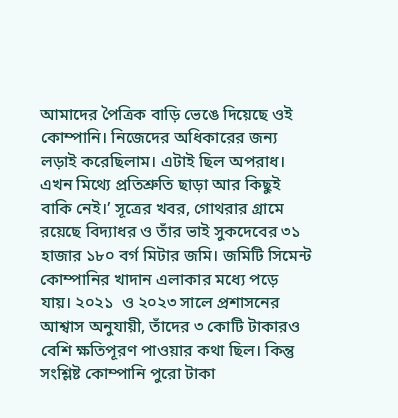আমাদের পৈত্রিক বাড়ি ভেঙে দিয়েছে ওই কোম্পানি। নিজেদের অধিকারের জন্য লড়াই করেছিলাম। এটাই ছিল অপরাধ। এখন মিথ্যে প্রতিশ্রুতি ছাড়া আর কিছুই বাকি নেই।’ সূত্রের খবর, গোথরার গ্রামে রয়েছে বিদ্যাধর ও তাঁর ভাই সুকদেবের ৩১ হাজার ১৮০ বর্গ মিটার জমি। জমিটি সিমেন্ট কোম্পানির খাদান এলাকার মধ্যে পড়ে যায়। ২০২১  ও ২০২৩ সালে প্রশাসনের আশ্বাস অনুযায়ী, তাঁদের ৩ কোটি টাকারও বেশি ক্ষতিপূরণ পাওয়ার কথা ছিল। কিন্তু সংশ্লিষ্ট কোম্পানি পুরো টাকা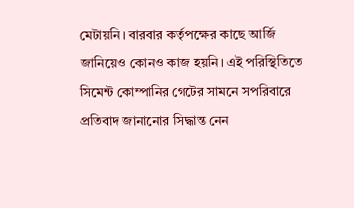মেটায়নি। বারবার কর্তৃপক্ষের কাছে আর্জি জানিয়েও কোনও কাজ হয়নি। এই পরিস্থিতিতে সিমেন্ট কোম্পানির গেটের সামনে সপরিবারে প্রতিবাদ জানানোর সিদ্ধান্ত নেন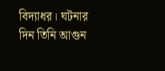বিদ্যাধর। ঘটনার দিন তিনি আগুন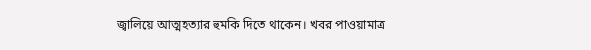জ্বালিয়ে আত্মহত্যার হুমকি দিতে থাকেন। খবর পাওয়ামাত্র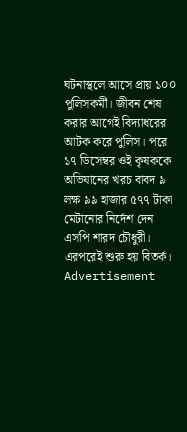ঘটনাস্থলে আসে প্রায় ১০০ পুলিসকর্মী। জীবন শেষ করার আগেই বিদ্যাধরের আটক করে পুলিস। পরে ১৭ ডিসেম্বর ওই কৃষককে অভিযানের খরচ বাবদ ৯ লক্ষ ৯৯ হাজার ৫৭৭ টাকা মেটানোর নির্দেশ দেন এসপি শারদ চৌধুরী। এরপরেই শুরু হয় বিতর্ক।
Advertisement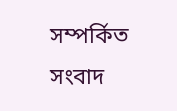সম্পর্কিত সংবাদ